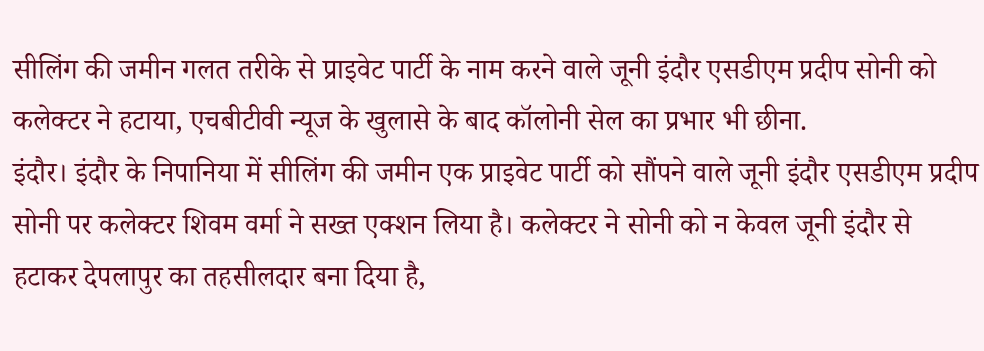सीलिंग की जमीन गलत तरीके से प्राइवेट पार्टी के नाम करने वाले जूनी इंदौर एसडीएम प्रदीप सोनी को कलेक्टर ने हटाया, एचबीटीवी न्यूज के खुलासे के बाद कॉलोनी सेल का प्रभार भी छीना.
इंदौर। इंदौर के निपानिया में सीलिंग की जमीन एक प्राइवेट पार्टी को सौंपने वाले जूनी इंदौर एसडीएम प्रदीप सोनी पर कलेक्टर शिवम वर्मा ने सख्त एक्शन लिया है। कलेक्टर ने सोनी को न केवल जूनी इंदौर से हटाकर देपलापुर का तहसीलदार बना दिया है,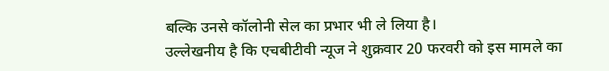बल्कि उनसे कॉलोनी सेल का प्रभार भी ले लिया है।
उल्लेखनीय है कि एचबीटीवी न्यूज ने शुक्रवार 20 फरवरी को इस मामले का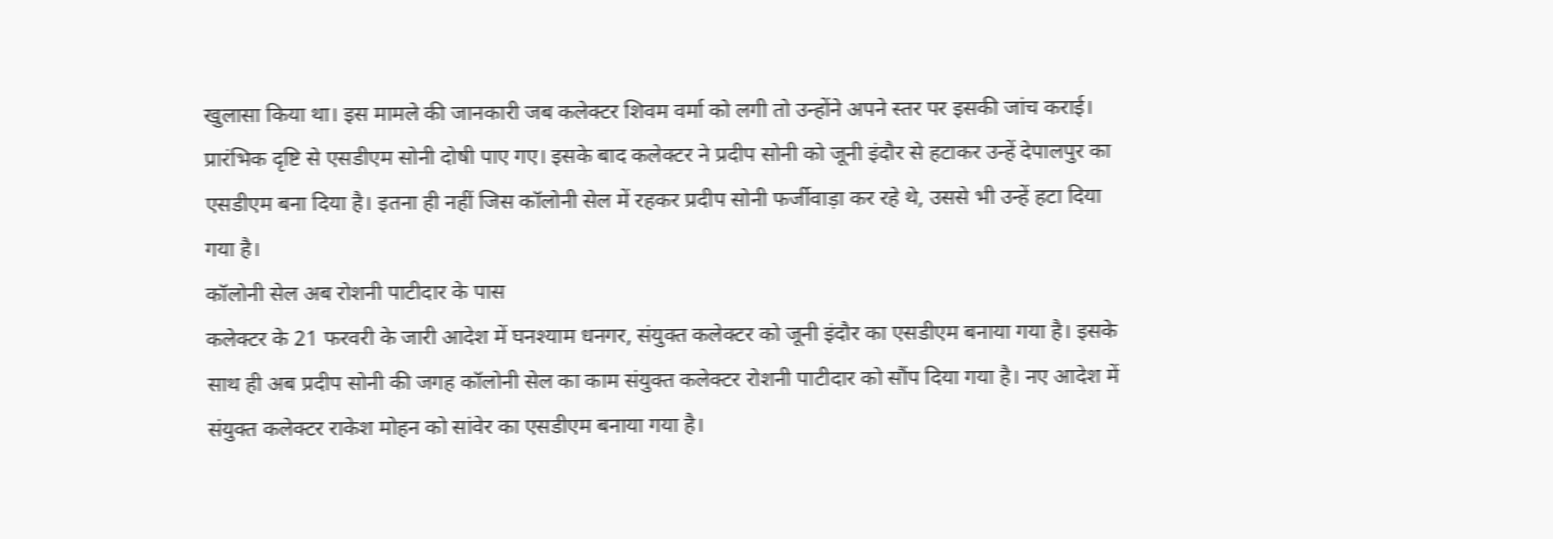खुलासा किया था। इस मामले की जानकारी जब कलेक्टर शिवम वर्मा को लगी तो उन्होंने अपने स्तर पर इसकी जांच कराई। प्रारंभिक दृष्टि से एसडीएम सोनी दोषी पाए गए। इसके बाद कलेक्टर ने प्रदीप सोनी को जूनी इंदौर से हटाकर उन्हें देपालपुर का एसडीएम बना दिया है। इतना ही नहीं जिस कॉलोनी सेल में रहकर प्रदीप सोनी फर्जीवाड़ा कर रहे थे, उससे भी उन्हें हटा दिया गया है।
कॉलोनी सेल अब रोशनी पाटीदार के पास
कलेक्टर के 21 फरवरी के जारी आदेश में घनश्याम धनगर, संयुक्त कलेक्टर को जूनी इंदौर का एसडीएम बनाया गया है। इसके साथ ही अब प्रदीप सोनी की जगह कॉलोनी सेल का काम संयुक्त कलेक्टर रोशनी पाटीदार को सौंप दिया गया है। नए आदेश में संयुक्त कलेक्टर राकेश मोहन को सांवेर का एसडीएम बनाया गया है।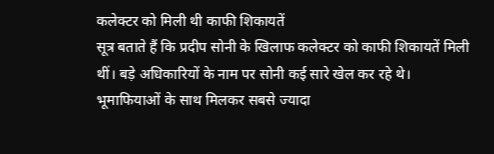कलेक्टर को मिली थी काफी शिकायतें
सूत्र बताते हैं कि प्रदीप सोनी के खिलाफ कलेक्टर को काफी शिकायतें मिली थीं। बड़े अधिकारियों के नाम पर सोनी कई सारे खेल कर रहे थे। भूमाफियाओं के साथ मिलकर सबसे ज्यादा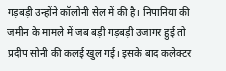गड़बड़ी उन्होंने कॉलोनी सेल में की है। निपानिया की जमीन के मामले में जब बड़ी गड़बड़ी उजागर हुई तो प्रदीप सोनी की कलई खुल गई। इसके बाद कलेक्टर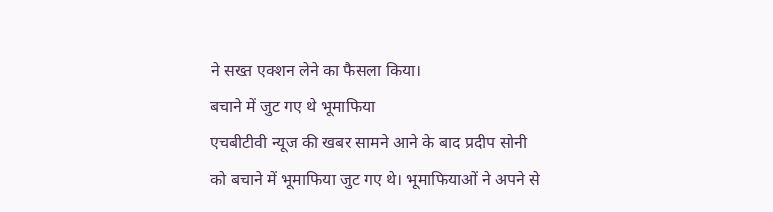ने सख्त एक्शन लेने का फैसला किया।
बचाने में जुट गए थे भूमाफिया
एचबीटीवी न्यूज की खबर सामने आने के बाद प्रदीप सोनी को बचाने में भूमाफिया जुट गए थे। भूमाफियाओं ने अपने से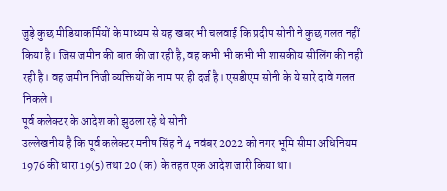जुड़े कुछ मीडियाकर्मियों के माध्यम से यह खबर भी चलवाई कि प्रदीप सोनी ने कुछ गलत नहीं किया है। जिस जमीन की बात की जा रही है, वह कभी भी कभी भी शासकीय सीलिंग की नही रही है। वह जमीन निजी व्यक्तियों के नाम पर ही दर्ज है। एसडीएम सोनी के ये सारे दावे गलत निकले।
पूर्व कलेक्टर के आदेश को झुठला रहे थे सोनी
उल्लेखनीय है कि पूर्व कलेक्टर मनीष सिंह ने 4 नवंबर 2022 को नगर भूमि सीमा अधिनियम 1976 की धारा 19(5) तथा 20 (क) के तहत एक आदेश जारी किया था।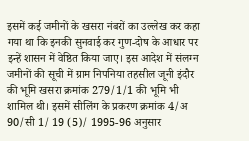इसमें कई जमीनों के खसरा नंबरों का उल्लेख कर कहा गया था कि इनकी सुनवाई कर गुण-दोष के आधार पर इन्हें शासन में वेष्ठित किया जाए। इस आदेश में संलग्न जमीनों की सूची में ग्राम निपनिया तहसील जूनी इंदौर की भूमि खसरा क्रमांक 279/1/1 की भूमि भी शामिल थी। इसमें सीलिंग के प्रकरण क्रमांक 4/अ 90/सी 1/ 19 (5)/ 1995-96 अनुसार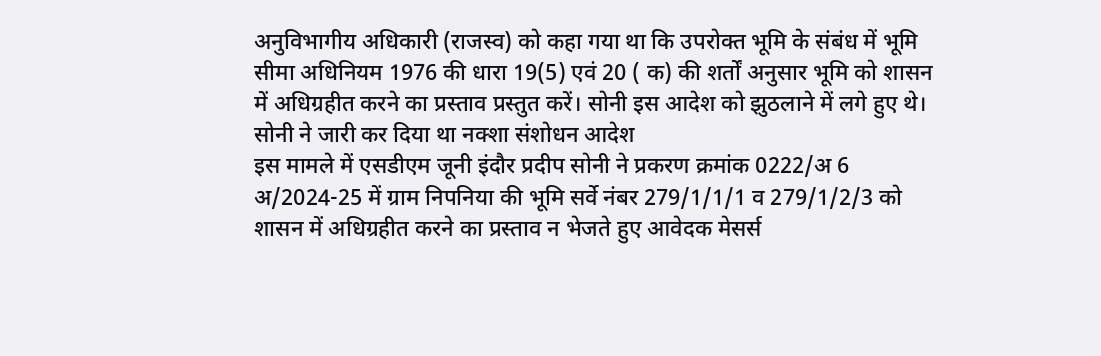अनुविभागीय अधिकारी (राजस्व) को कहा गया था कि उपरोक्त भूमि के संबंध में भूमि सीमा अधिनियम 1976 की धारा 19(5) एवं 20 ( क) की शर्तों अनुसार भूमि को शासन में अधिग्रहीत करने का प्रस्ताव प्रस्तुत करें। सोनी इस आदेश को झुठलाने में लगे हुए थे।
सोनी ने जारी कर दिया था नक्शा संशोधन आदेश
इस मामले में एसडीएम जूनी इंदौर प्रदीप सोनी ने प्रकरण क्रमांक 0222/अ 6 अ/2024-25 में ग्राम निपनिया की भूमि सर्वे नंबर 279/1/1/1 व 279/1/2/3 को शासन में अधिग्रहीत करने का प्रस्ताव न भेजते हुए आवेदक मेसर्स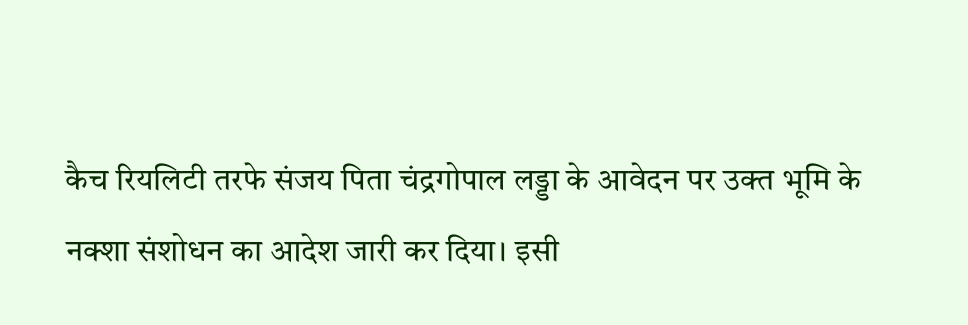कैच रियलिटी तरफे संजय पिता चंद्रगोपाल लड्डा के आवेदन पर उक्त भूमि के नक्शा संशोधन का आदेश जारी कर दिया। इसी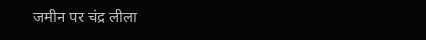जमीन पर चंद्र लीला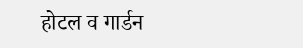होटल व गार्डन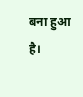बना हुआ है।